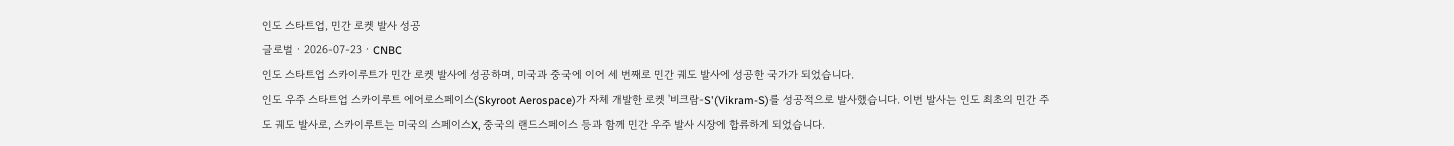인도 스타트업, 민간 로켓 발사 성공
글로벌 · 2026-07-23 · CNBC
인도 스타트업 스카이루트가 민간 로켓 발사에 성공하며, 미국과 중국에 이어 세 번째로 민간 궤도 발사에 성공한 국가가 되었습니다.
인도 우주 스타트업 스카이루트 에어로스페이스(Skyroot Aerospace)가 자체 개발한 로켓 '비크람-S'(Vikram-S)를 성공적으로 발사했습니다. 이번 발사는 인도 최초의 민간 주도 궤도 발사로, 스카이루트는 미국의 스페이스X, 중국의 랜드스페이스 등과 함께 민간 우주 발사 시장에 합류하게 되었습니다.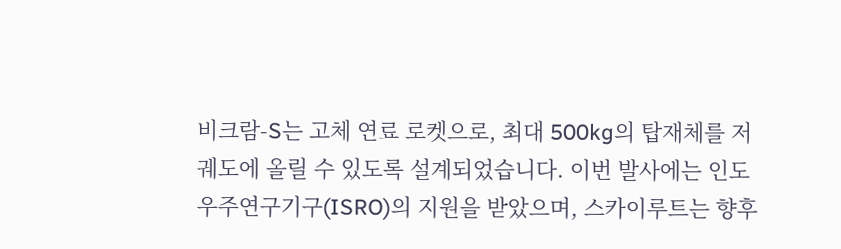비크람-S는 고체 연료 로켓으로, 최대 500kg의 탑재체를 저궤도에 올릴 수 있도록 설계되었습니다. 이번 발사에는 인도 우주연구기구(ISRO)의 지원을 받았으며, 스카이루트는 향후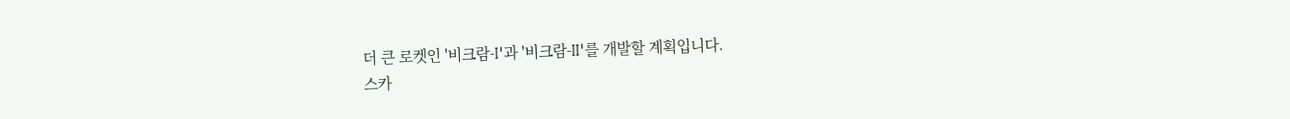더 큰 로켓인 '비크람-I'과 '비크람-II'를 개발할 계획입니다.
스카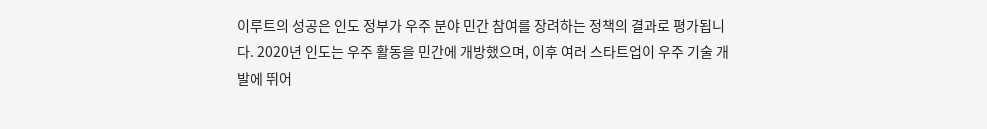이루트의 성공은 인도 정부가 우주 분야 민간 참여를 장려하는 정책의 결과로 평가됩니다. 2020년 인도는 우주 활동을 민간에 개방했으며, 이후 여러 스타트업이 우주 기술 개발에 뛰어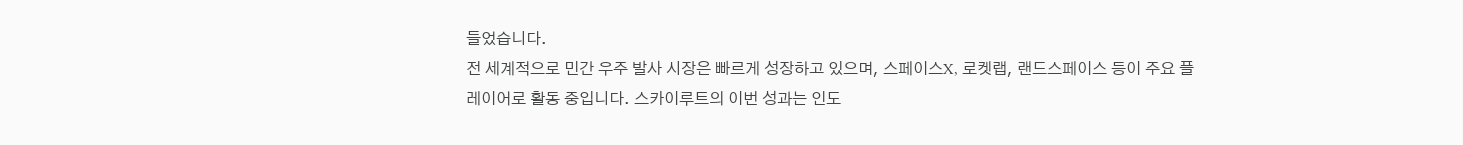들었습니다.
전 세계적으로 민간 우주 발사 시장은 빠르게 성장하고 있으며, 스페이스X, 로켓랩, 랜드스페이스 등이 주요 플레이어로 활동 중입니다. 스카이루트의 이번 성과는 인도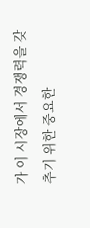가 이 시장에서 경쟁력을 갖추기 위한 중요한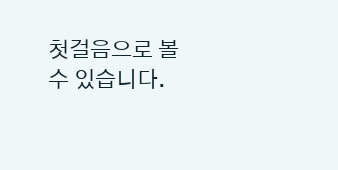첫걸음으로 볼 수 있습니다.